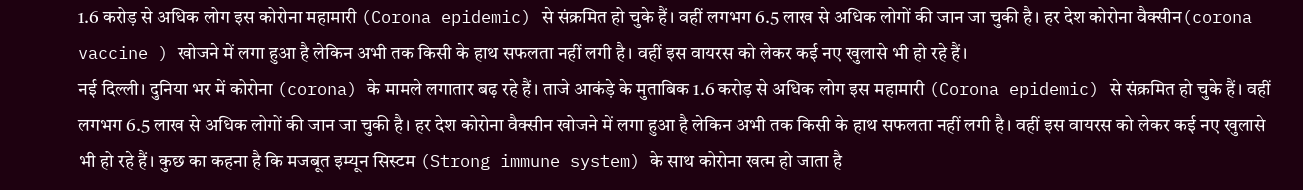1.6 करोड़ से अधिक लोग इस कोरोना महामारी (Corona epidemic) से संक्रमित हो चुके हैं। वहीं लगभग 6.5 लाख से अधिक लोगों की जान जा चुकी है। हर देश कोरोना वैक्सीन(corona vaccine ) खोजने में लगा हुआ है लेकिन अभी तक किसी के हाथ सफलता नहीं लगी है। वहीं इस वायरस को लेकर कई नए खुलासे भी हो रहे हैं।
नई दिल्ली। दुनिया भर में कोरोना (corona) के मामले लगातार बढ़ रहे हैं। ताजे आकंड़े के मुताबिक 1.6 करोड़ से अधिक लोग इस महामारी (Corona epidemic) से संक्रमित हो चुके हैं। वहीं लगभग 6.5 लाख से अधिक लोगों की जान जा चुकी है। हर देश कोरोना वैक्सीन खोजने में लगा हुआ है लेकिन अभी तक किसी के हाथ सफलता नहीं लगी है। वहीं इस वायरस को लेकर कई नए खुलासे भी हो रहे हैं। कुछ का कहना है कि मजबूत इम्यून सिस्टम (Strong immune system) के साथ कोरोना खत्म हो जाता है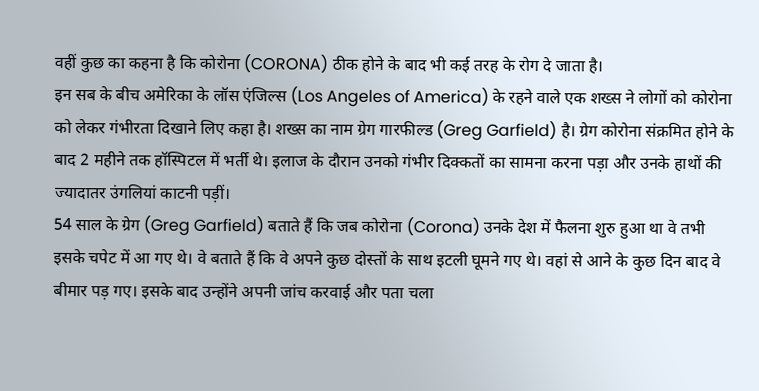वहीं कुछ का कहना है कि कोरोना (CORONA) ठीक होने के बाद भी कई तरह के रोग दे जाता है।
इन सब के बीच अमेरिका के लॉस एंजिल्स (Los Angeles of America) के रहने वाले एक शख्स ने लोगों को कोरोना को लेकर गंभीरता दिखाने लिए कहा है। शख्स का नाम ग्रेग गारफील्ड (Greg Garfield) है। ग्रेग कोरोना संक्रमित होने के बाद 2 महीने तक हॉस्पिटल में भर्ती थे। इलाज के दौरान उनको गंभीर दिक्कतों का सामना करना पड़ा और उनके हाथों की ज्यादातर उंगलियां काटनी पड़ीं।
54 साल के ग्रेग (Greg Garfield) बताते हैं कि जब कोरोना (Corona) उनके देश में फैलना शुरु हुआ था वे तभी इसके चपेट में आ गए थे। वे बताते हैं कि वे अपने कुछ दोस्तों के साथ इटली घूमने गए थे। वहां से आने के कुछ दिन बाद वे बीमार पड़ गए। इसके बाद उन्होंने अपनी जांच करवाई और पता चला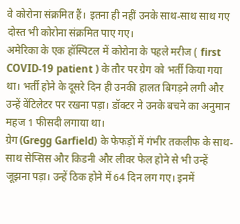वे कोरोना संक्रमित हैं। इतना ही नहीं उनके साथ-साथ साथ गए दोस्त भी कोरोना संक्रमित पाए गए।
अमेरिका के एक हॉस्पिटल में कोरोना के पहले मरीज ( first COVID-19 patient ) के तौर पर ग्रेग को भर्ती किया गया था। भर्ती होने के दूसरे दिन ही उनकी हालत बिगड़ने लगी और उन्हें वेंटिलेटर पर रखना पड़ा। डॉक्टर ने उनके बचने का अनुमान महज 1 फीसदी लगाया था।
ग्रेग (Gregg Garfield) के फेफड़ों में गंभीर तकलीफ के साथ-साथ सेप्सिस और किडनी और लीवर फेल होने से भी उन्हें जूझना पड़ा। उन्हें ठिक होने में 64 दिन लग गए। इनमें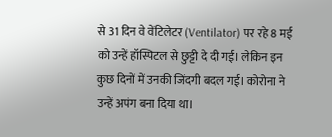से 31 दिन वे वेंटिलेटर (Ventilator) पर रहे 8 मई को उन्हें हॉस्पिटल से छुट्टी दे दी गई। लेकिन इन कुछ दिनों में उनकी जिंदगी बदल गई। कोरोना ने उन्हें अपंग बना दिया था।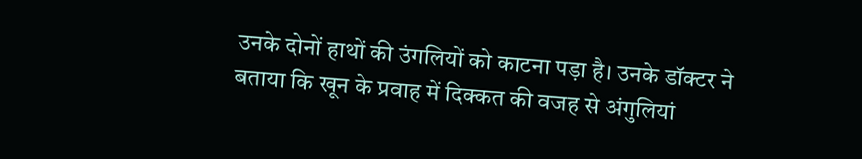उनके दोनों हाथों की उंगलियों को काटना पड़ा है। उनके डॉक्टर ने बताया कि खून के प्रवाह में दिक्कत की वजह से अंगुलियां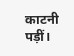काटनी पड़ीं।